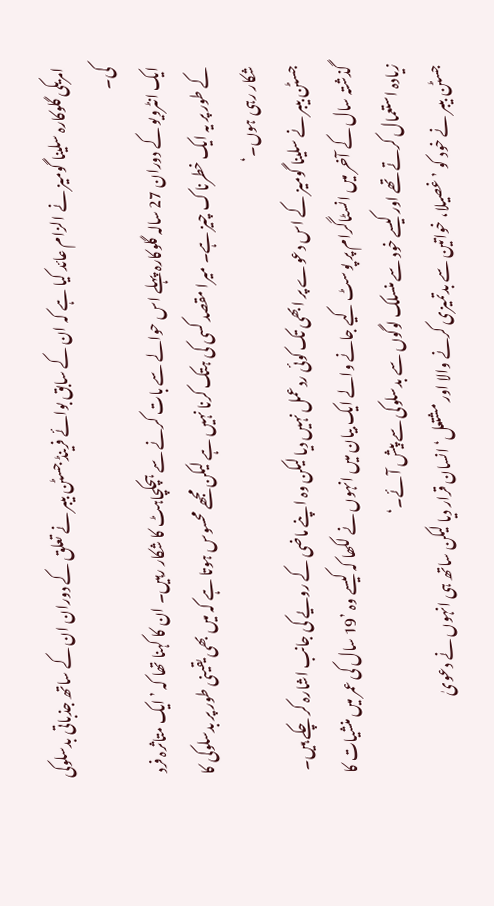امریکی گلوکارہ سلینا گومیز نے الزام عائد کیا ہے کہ ان کے سابق بوائے فرینڈ جسٹن بیبر نے تعلق کے دوران ان کے ساتھ جذباتی بدسلوکی کی۔
ایک انٹرویو کے دوران 27 سالہ گلوکارہ پہلے اس حوالے سے بات کرنے سے ہچکچاہٹ کا شکار رہیں۔ ان کا کہنا تھا کہ ’ایک متاثرہ فرد کے طور پر یہ ایک خطرناک چیز ہے۔ میرا مقصد کسی کی ہتک کرنا نہیں ہے لیکن مجھے محسوس ہوتا ہے کہ میں بھی یقینی طور پر بدسلوکی کا شکار رہی ہوں۔‘
جسٹن بیبر نے سلینا گومیز کے اس دعوے پر ابھی تک کوئی ردعمل نہیں دیا لیکن وہ اپنے ماضی کے رویے کی جانب اشارہ کر چکے ہیں۔ گذشتہ سال کے آخر میں انسٹاگرام پر پوسٹ کیے جانے والے ایک بیان میں انہوں نے لکھا کہ کیسے وہ ’19 سال کی عمر میں منشیات کا زیادہ استعمال کرتے تھے اور کیسے خود سے منسلک لوگوں سے بدسلوکی سے پیش آئے۔‘
جسٹن بیبر نے خود کو ’غصیلا، خواتین سے بدتمیزی کرنے والا اور مشتعل‘ انسان قرار دیا لیکن ساتھ ہی انہوں نے دعویٰ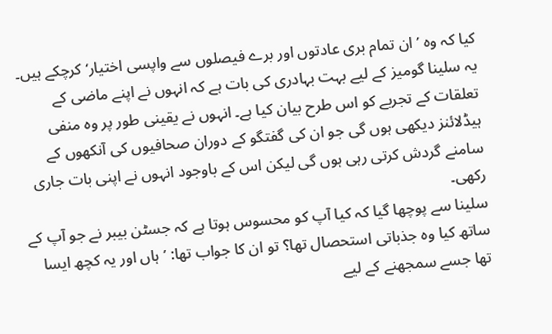کیا کہ وہ ’ان تمام بری عادتوں اور برے فیصلوں سے واپسی اختیار‘ کرچکے ہیں۔
یہ سلینا گومیز کے لیے بہت بہادری کی بات ہے کہ انہوں نے اپنے ماضی کے تعلقات کے تجربے کو اس طرح بیان کیا ہے۔ انہوں نے یقینی طور پر وہ منفی ہیڈلائنز دیکھی ہوں گی جو ان کی گفتگو کے دوران صحافیوں کی آنکھوں کے سامنے گردش کرتی رہی ہوں گی لیکن اس کے باوجود انہوں نے اپنی بات جاری رکھی۔
سلینا سے پوچھا گیا کہ کیا آپ کو محسوس ہوتا ہے کہ جسٹن بیبر نے جو آپ کے ساتھ کیا وہ جذباتی استحصال تھا؟ تو ان کا جواب تھا: ’ہاں اور یہ کچھ ایسا تھا جسے سمجھنے کے لیے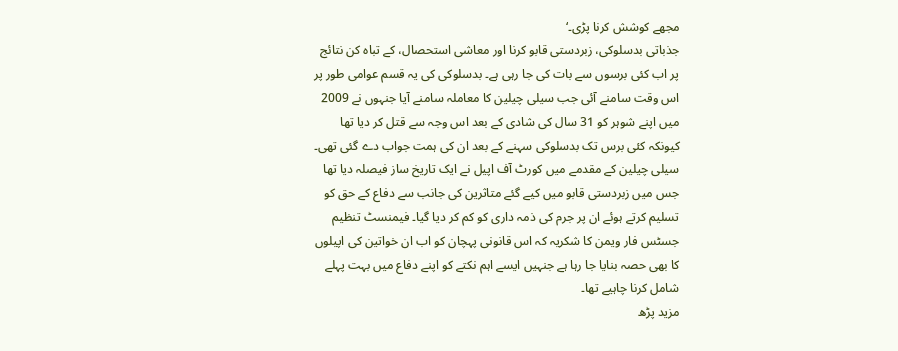مجھے کوشش کرنا پڑی۔‘
جذباتی بدسلوکی، زبردستی قابو کرنا اور معاشی استحصال، کے تباہ کن نتائج پر اب کئی برسوں سے بات کی جا رہی ہے۔ بدسلوکی کی یہ قسم عوامی طور پر اس وقت سامنے آئی جب سیلی چیلین کا معاملہ سامنے آیا جنہوں نے 2009 میں اپنے شوہر کو 31 سال کی شادی کے بعد اس وجہ سے قتل کر دیا تھا کیونکہ کئی برس تک بدسلوکی سہنے کے بعد ان کی ہمت جواب دے گئی تھی۔
سیلی چیلین کے مقدمے میں کورٹ آف اپیل نے ایک تاریخ ساز فیصلہ دیا تھا جس میں زبردستی قابو میں کیے گئے متاثرین کی جانب سے دفاع کے حق کو تسلیم کرتے ہوئے ان پر جرم کی ذمہ داری کو کم کر دیا گیا۔ فیمنسٹ تنظیم جسٹس فار ویمن کا شکریہ کہ اس قانونی پہچان کو اب ان خواتین کی اپیلوں کا بھی حصہ بنایا جا رہا ہے جنہیں ایسے اہم نکتے کو اپنے دفاع میں بہت پہلے شامل کرنا چاہیے تھا۔
مزید پڑھ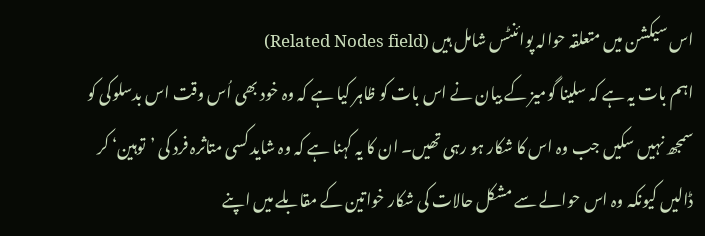اس سیکشن میں متعلقہ حوالہ پوائنٹس شامل ہیں (Related Nodes field)
اہم بات یہ ہے کہ سلینا گومیز کے بیان نے اس بات کو ظاہر کیا ہے کہ وہ خود بھی اُس وقت اس بدسلوکی کو سمجھ نہیں سکیں جب وہ اس کا شکار ہو رہی تھیں۔ ان کا یہ کہنا ہے کہ وہ شاید کسی متاثرہ فرد کی ’توہین‘ کر ڈالیں کیونکہ وہ اس حوالے سے مشکل حالات کی شکار خواتین کے مقابلے میں اپنے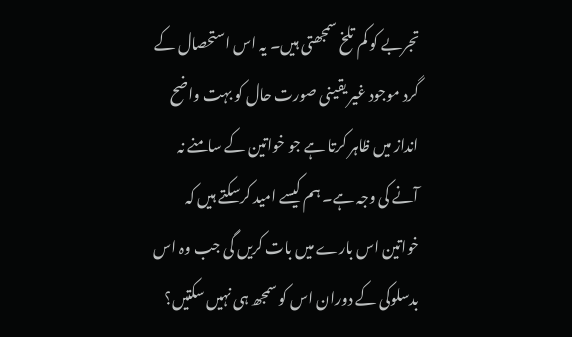تجربے کو کم تلخ سمجھتی ہیں۔ یہ اس استحصال کے گرد موجود غیر یقینی صورت حال کو بہت واضح انداز میں ظاہر کرتا ہے جو خواتین کے سامنے نہ آنے کی وجہ ہے۔ ہم کیسے امید کرسکتے ہیں کہ خواتین اس بارے میں بات کریں گی جب وہ اس بدسلوکی کے دوران اس کو سمجھ ہی نہیں سکتیں؟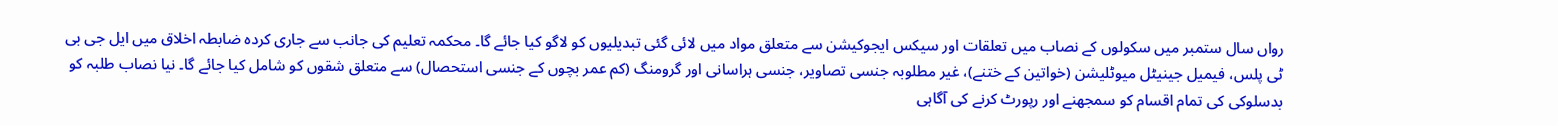رواں سال ستمبر میں سکولوں کے نصاب میں تعلقات اور سیکس ایجوکیشن سے متعلق مواد میں لائی گئی تبدیلیوں کو لاگو کیا جائے گا۔ محکمہ تعلیم کی جانب سے جاری کردہ ضابطہ اخلاق میں ایل جی بی ٹی پلس، فیمیل جینیٹل میوٹلیشن (خواتین کے ختنے)، غیر مطلوبہ جنسی تصاویر، جنسی ہراسانی اور گرومنگ (کم عمر بچوں کے جنسی استحصال) سے متعلق شقوں کو شامل کیا جائے گا۔ نیا نصاب طلبہ کو بدسلوکی کی تمام اقسام کو سمجھنے اور رپورٹ کرنے کی آگاہی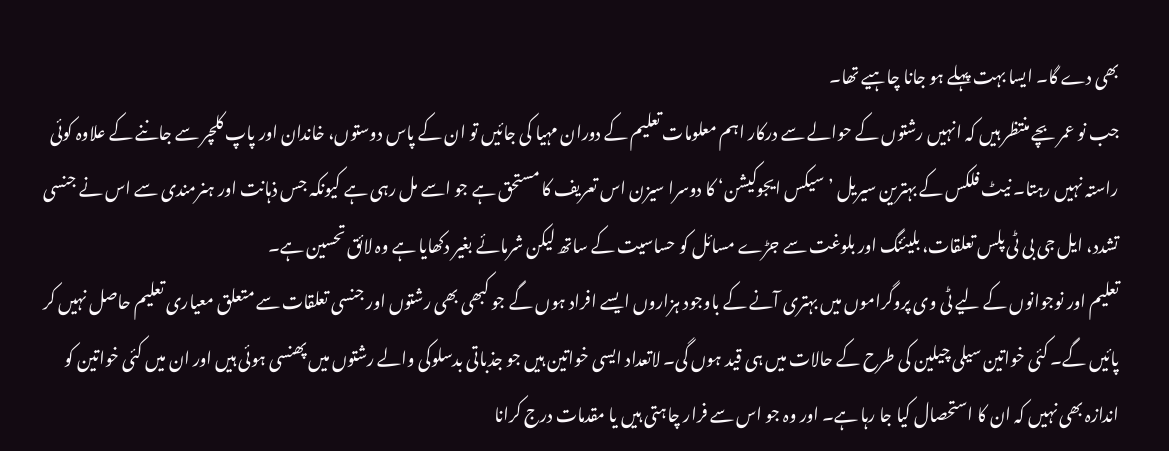بھی دے گا۔ ایسا بہت پہلے ہو جانا چاہیے تھا۔
جب نو عمر بچے منتظر ہیں کہ انہیں رشتوں کے حوالے سے درکار اہم معلومات تعلیم کے دوران مہیا کی جائیں تو ان کے پاس دوستوں، خاندان اور پاپ کلچر سے جاننے کے علاوہ کوئی راستہ نہیں رہتا۔ نیٹ فلکس کے بہترین سیریل ’سیکس ایجوکیشن‘ کا دوسرا سیزن اس تعریف کا مستحق ہے جو اسے مل رہی ہے کیونکہ جس ذہانت اور ہنرمندی سے اس نے جنسی تشدد، ایل جی بی ٹی پلس تعلقات، بلیئنگ اور بلوغت سے جڑے مسائل کو حساسیت کے ساتھ لیکن شرمائے بغیر دکھایا ہے وہ لائق تحسین ہے۔
تعلیم اور نوجوانوں کے لیے ٹی وی پروگراموں میں بہتری آنے کے باوجود ہزاروں ایسے افراد ہوں گے جو کبھی بھی رشتوں اور جنسی تعلقات سے متعلق معیاری تعلیم حاصل نہیں کر پائیں گے۔ کئی خواتین سیلی چیلین کی طرح کے حالات میں ہی قید ہوں گی۔ لاتعداد ایسی خواتین ہیں جو جذباتی بدسلوکی والے رشتوں میں پھنسی ہوئی ہیں اور ان میں کئی خواتین کو اندازہ بھی نہیں کہ ان کا استحصال کیا جا رہا ہے۔ اور وہ جو اس سے فرار چاہتی ہیں یا مقدمات درج کرانا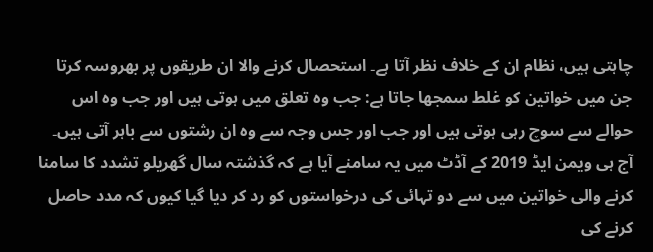چاہتی ہیں، نظام ان کے خلاف نظر آتا ہے۔ استحصال کرنے والا ان طریقوں پر بھروسہ کرتا جن میں خواتین کو غلط سمجھا جاتا ہے: جب وہ تعلق میں ہوتی ہیں اور جب وہ اس حوالے سے سوچ رہی ہوتی ہیں اور جب اور جس وجہ سے وہ ان رشتوں سے باہر آتی ہیں۔ آج ہی ویمن ایڈ 2019 کے آڈٹ میں یہ سامنے آیا ہے کہ گذشتہ سال گھریلو تشدد کا سامنا کرنے والی خواتین میں سے دو تہائی کی درخواستوں کو رد کر دیا گیا کیوں کہ مدد حاصل کرنے کی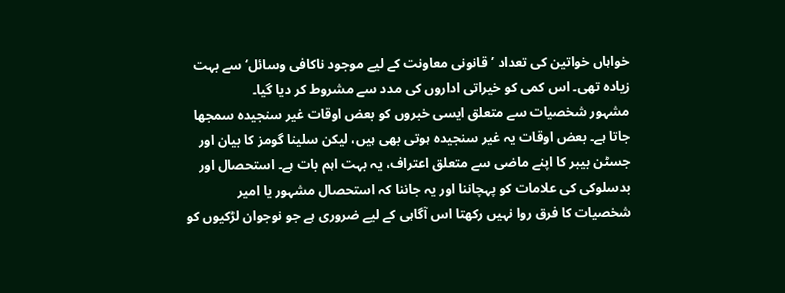خواہاں خواتین کی تعداد ’قانونی معاونت کے لیے موجود ناکافی وسائل‘ سے بہت زیادہ تھی۔ اس کمی کو خیراتی اداروں کی مدد سے مشروط کر دیا گیا۔
مشہور شخصیات سے متعلق ایسی خبروں کو بعض اوقات غیر سنجیدہ سمجھا جاتا ہے۔ بعض اوقات یہ غیر سنجیدہ ہوتی بھی ہیں، لیکن سلینا گومز کا بیان اور جسٹن بیبر کا اپنے ماضی سے متعلق اعتراف، یہ بہت اہم بات ہے۔ استحصال اور بدسلوکی کی علامات کو پہچاننا اور یہ جاننا کہ استحصال مشہور یا امیر شخصیات کا فرق روا نہیں رکھتا اس آگاہی کے لیے ضروری ہے جو نوجوان لڑکیوں کو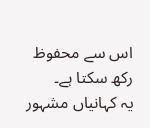اس سے محفوظ رکھ سکتا ہے۔
یہ کہانیاں مشہور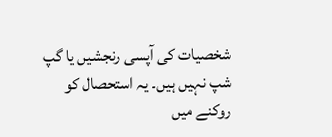شخصیات کی آپسی رنجشیں یا گپ شپ نہیں ہیں۔ یہ استحصال کو روکنے میں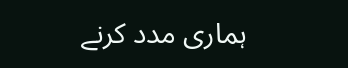ہماری مدد کرنے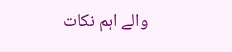والے اہم نکات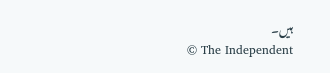ہیں۔
© The Independent